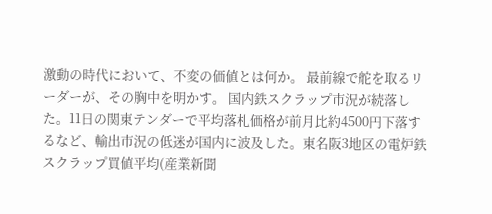激動の時代において、不変の価値とは何か。 最前線で舵を取るリーダーが、その胸中を明かす。 国内鉄スクラップ市況が続落した。11日の関東テンダーで平均落札価格が前月比約4500円下落するなど、輸出市況の低迷が国内に波及した。東名阪3地区の電炉鉄スクラップ買値平均(産業新聞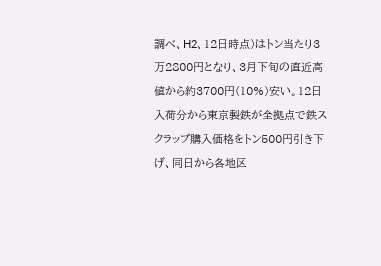調べ、H2、12日時点)はトン当たり3万2800円となり、3月下旬の直近高値から約3700円(10%)安い。12日入荷分から東京製鉄が全拠点で鉄スクラップ購入価格をトン500円引き下げ、同日から各地区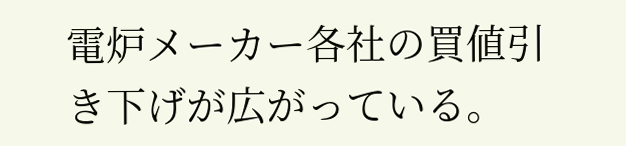電炉メーカー各社の買値引き下げが広がっている。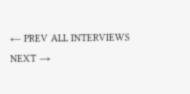← PREV ALL INTERVIEWS NEXT →